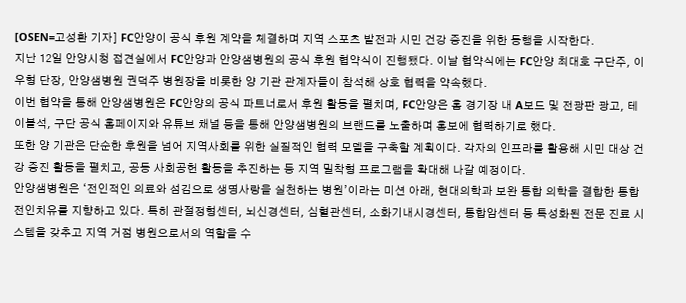[OSEN=고성환 기자] FC안양이 공식 후원 계약을 체결하며 지역 스포츠 발전과 시민 건강 증진을 위한 동행을 시작한다.
지난 12일 안양시청 접견실에서 FC안양과 안양샘병원의 공식 후원 협약식이 진행됐다. 이날 협약식에는 FC안양 최대호 구단주, 이우형 단장, 안양샘병원 권덕주 병원장을 비롯한 양 기관 관계자들이 참석해 상호 협력을 약속했다.
이번 협약을 통해 안양샘병원은 FC안양의 공식 파트너로서 후원 활동을 펼치며, FC안양은 홈 경기장 내 A보드 및 전광판 광고, 테이블석, 구단 공식 홈페이지와 유튜브 채널 등을 통해 안양샘병원의 브랜드를 노출하며 홍보에 협력하기로 했다.
또한 양 기관은 단순한 후원을 넘어 지역사회를 위한 실질적인 협력 모델을 구축할 계획이다. 각자의 인프라를 활용해 시민 대상 건강 증진 활동을 펼치고, 공동 사회공헌 활동을 추진하는 등 지역 밀착형 프로그램을 확대해 나갈 예정이다.
안양샘병원은 ‘전인적인 의료와 섬김으로 생명사랑을 실천하는 병원’이라는 미션 아래, 현대의학과 보완 통합 의학을 결합한 통합전인치유를 지향하고 있다. 특히 관절정형센터, 뇌신경센터, 심혈관센터, 소화기내시경센터, 통합암센터 등 특성화된 전문 진료 시스템을 갖추고 지역 거점 병원으로서의 역할을 수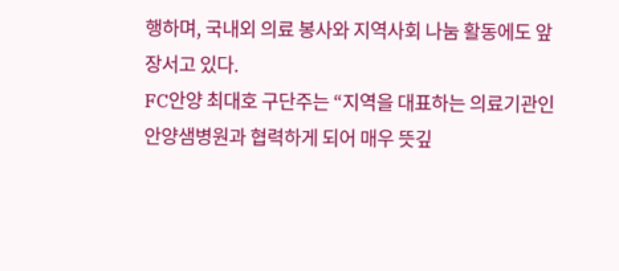행하며, 국내외 의료 봉사와 지역사회 나눔 활동에도 앞장서고 있다.
FC안양 최대호 구단주는 “지역을 대표하는 의료기관인 안양샘병원과 협력하게 되어 매우 뜻깊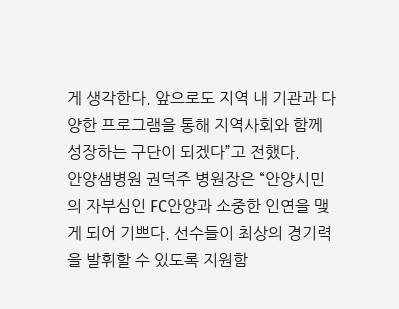게 생각한다. 앞으로도 지역 내 기관과 다양한 프로그램을 통해 지역사회와 함께 성장하는 구단이 되겠다”고 전했다.
안양샘병원 권덕주 병원장은 “안양시민의 자부심인 FC안양과 소중한 인연을 맺게 되어 기쁘다. 선수들이 최상의 경기력을 발휘할 수 있도록 지원함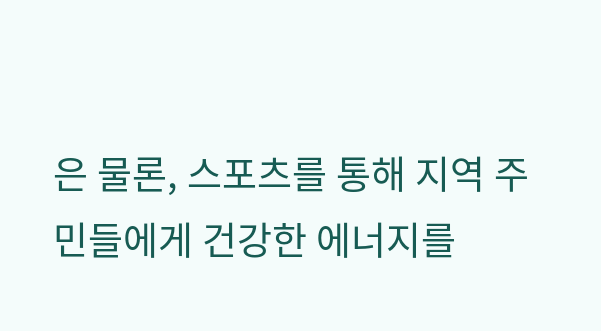은 물론, 스포츠를 통해 지역 주 민들에게 건강한 에너지를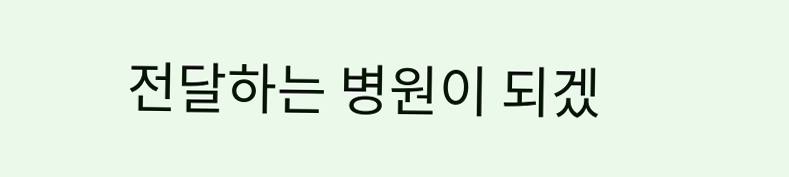전달하는 병원이 되겠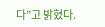다”고 밝혔다.